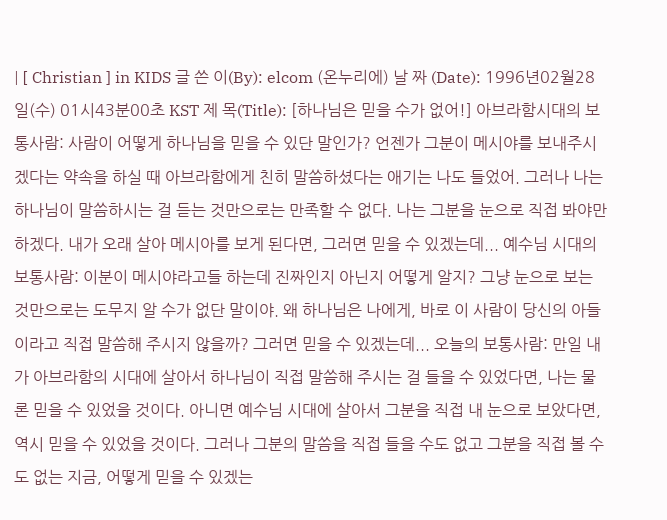| [ Christian ] in KIDS 글 쓴 이(By): elcom (온누리에) 날 짜 (Date): 1996년02월28일(수) 01시43분00초 KST 제 목(Title): [하나님은 믿을 수가 없어!] 아브라함시대의 보통사람: 사람이 어떻게 하나님을 믿을 수 있단 말인가? 언젠가 그분이 메시야를 보내주시겠다는 약속을 하실 때 아브라함에게 친히 말씀하셨다는 애기는 나도 들었어. 그러나 나는 하나님이 말씀하시는 걸 듣는 것만으로는 만족할 수 없다. 나는 그분을 눈으로 직접 봐야만 하겠다. 내가 오래 살아 메시아를 보게 된다면, 그러면 믿을 수 있겠는데... 예수님 시대의 보통사람: 이분이 메시야라고들 하는데 진짜인지 아닌지 어떻게 알지? 그냥 눈으로 보는 것만으로는 도무지 알 수가 없단 말이야. 왜 하나님은 나에게, 바로 이 사람이 당신의 아들이라고 직접 말씀해 주시지 않을까? 그러면 믿을 수 있겠는데... 오늘의 보통사람: 만일 내가 아브라함의 시대에 살아서 하나님이 직접 말씀해 주시는 걸 들을 수 있었다면, 나는 물론 믿을 수 있었을 것이다. 아니면 예수님 시대에 살아서 그분을 직접 내 눈으로 보았다면, 역시 믿을 수 있었을 것이다. 그러나 그분의 말씀을 직접 들을 수도 없고 그분을 직접 볼 수도 없는 지금, 어떻게 믿을 수 있겠는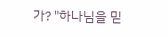가? "하나님을 믿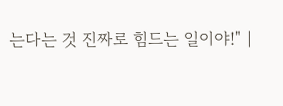는다는 것 진짜로 힘드는 일이야!" |